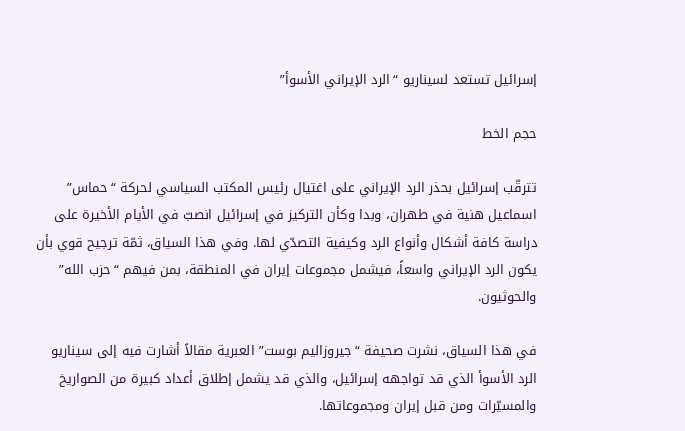إسرائيل تستعد لسيناريو “الرد الإيراني الأسوأ”

حجم الخط

تترقّب إسرائيل بحذر الرد الإيراني على اغتيال رئيس المكتب السياسي لحركة “حماس” اسماعيل هنية في طهران، وبدا وكأن التركيز في إسرائيل انصبّ في الأيام الأخيرة على دراسة كافة أشكال وأنواع الرد وكيفية التصدّي لها. وفي هذا السياق، ثمّة ترجيح قوي بأن يكون الرد الإيراني واسعاً، فيشمل مجموعات إيران في المنطقة، بمن فيهم “حزب الله” والحوثيون.

في هذا السياق، نشرت صحيفة “جيروزاليم بوست” العبرية مقالاً أشارت فيه إلى سيناريو الرد الأسوأ الذي قد تواجهه إسرائيل، والذي قد يشمل إطلاق أعداد كبيرة من الصواريخ والمسيّرات ومن قبل إيران ومجموعاتها.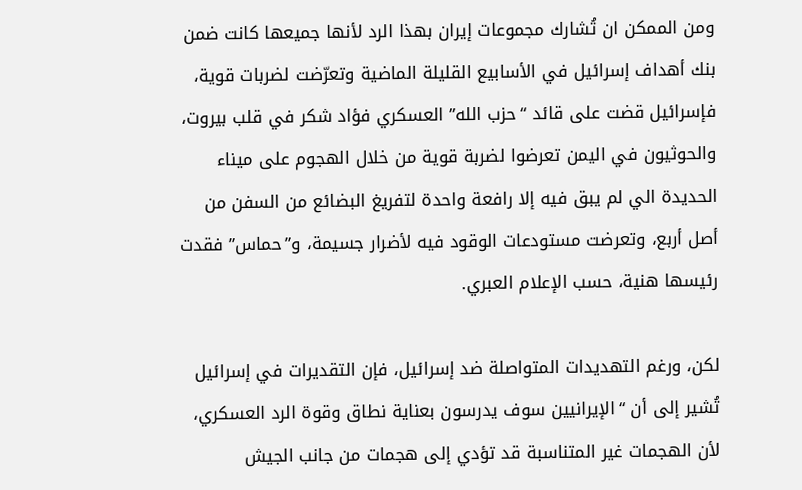ومن الممكن ان تُشارك مجموعات إيران بهذا الرد لأنها جميعها كانت ضمن بنك أهداف إسرائيل في الأسابيع القليلة الماضية وتعرّضت لضربات قوية، فإسرائيل قضت على قائد “حزب الله” العسكري فؤاد شكر في قلب بيروت، والحوثيون في اليمن تعرضوا لضربة قوية من خلال الهجوم على ميناء الحديدة الي لم يبق فيه إلا رافعة واحدة لتفريغ البضائع من السفن من أصل أربع، وتعرضت مستودعات الوقود فيه لأضرار جسيمة، و”حماس” فقدت رئيسها هنية، حسب الإعلام العبري.

لكن، ورغم التهديدات المتواصلة ضد إسرائيل، فإن التقديرات في إسرائيل تُشير إلى أن “الإيرانيين سوف يدرسون بعناية نطاق وقوة الرد العسكري، لأن الهجمات غير المتناسبة قد تؤدي إلى هجمات من جانب الجيش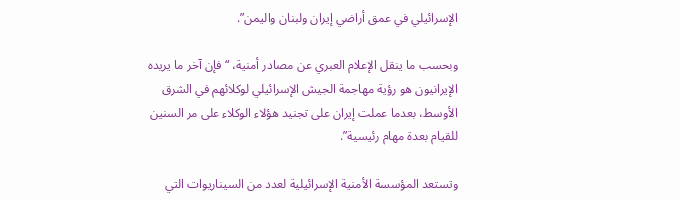الإسرائيلي في عمق أراضي إيران ولبنان واليمن”.

وبحسب ما ينقل الإعلام العبري عن مصادر أمنية، “فإن آخر ما يريده الإيرانيون هو رؤية مهاجمة الجيش الإسرائيلي لوكلائهم في الشرق الأوسط، بعدما عملت إيران على تجنيد هؤلاء الوكلاء على مر السنين للقيام بعدة مهام رئيسية”.

وتستعد المؤسسة الأمنية الإسرائيلية لعدد من السيناريوات التي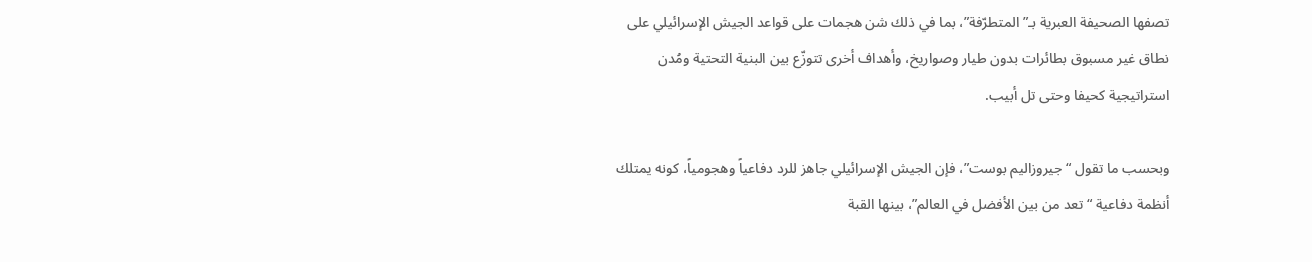تصفها الصحيفة العبرية بـ”المتطرّفة”، بما في ذلك شن هجمات على قواعد الجيش الإسرائيلي على نطاق غير مسبوق بطائرات بدون طيار وصواريخ، وأهداف أخرى تتوزّع بين البنية التحتية ومُدن استراتيجية كحيفا وحتى تل أبيب.

وبحسب ما تقول “جيروزاليم بوست”، فإن الجيش الإسرائيلي جاهز للرد دفاعياً وهجومياً، كونه يمتلك أنظمة دفاعية “تعد من بين الأفضل في العالم”، بينها القبة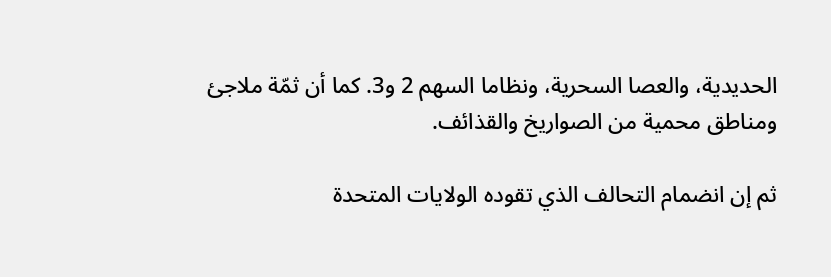الحديدية، والعصا السحرية، ونظاما السهم 2 و3. كما أن ثمّة ملاجئ ومناطق محمية من الصواريخ والقذائف.

ثم إن انضمام التحالف الذي تقوده الولايات المتحدة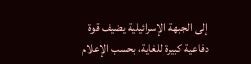إلى الجبهة الإسرائيلية يضيف قوة دفاعية كبيرة للغاية، بحسب الإعلام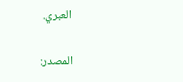العبري.

المصدر: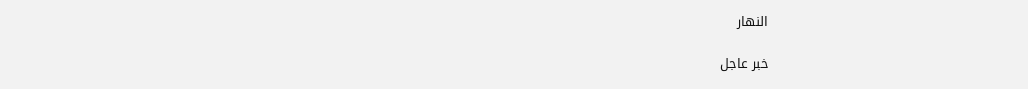النهار

خبر عاجل